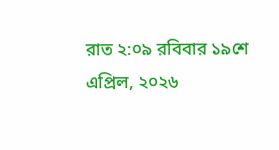রাত ২:০৯ রবিবার ১৯শে এপ্রিল, ২০২৬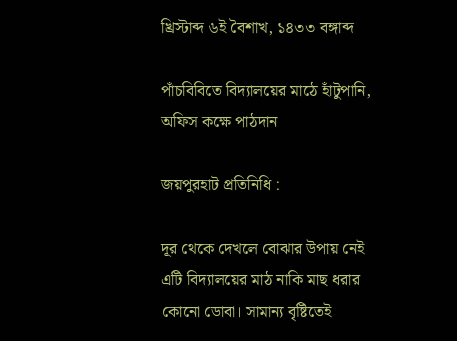খ্রিস্টাব্দ ৬ই বৈশাখ, ১৪৩৩ বঙ্গাব্দ

পাঁচবিবিতে বিদ্যালয়ের মাঠে হাঁটুপানি, অফিস কক্ষে পাঠদান

জয়পুরহাট প্রতিনিধি :

দূর থেকে দেখলে বোঝার উপায় নেই এটি বিদ্যালয়ের মাঠ নাকি মাছ ধরার কোনো ডোবা। সামান্য বৃষ্টিতেই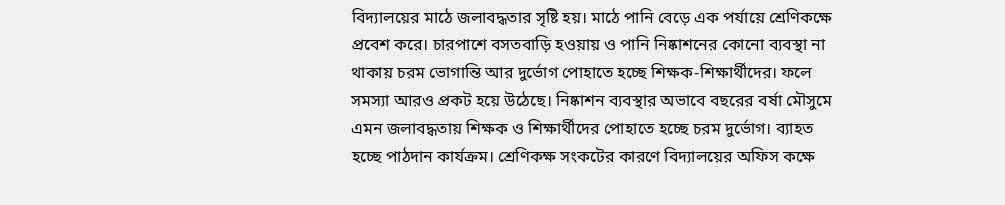বিদ্যালয়ের মাঠে জলাবদ্ধতার সৃষ্টি হয়। মাঠে পানি বেড়ে এক পর্যায়ে শ্রেণিকক্ষে প্রবেশ করে। চারপাশে বসতবাড়ি হওয়ায় ও পানি নিষ্কাশনের কোনো ব্যবস্থা না থাকায় চরম ভোগান্তি আর দুর্ভোগ পোহাতে হচ্ছে শিক্ষক-শিক্ষার্থীদের। ফলে সমস্যা আরও প্রকট হয়ে উঠেছে। নিষ্কাশন ব্যবস্থার অভাবে বছরের বর্ষা মৌসুমে এমন জলাবদ্ধতায় শিক্ষক ও শিক্ষার্থীদের পোহাতে হচ্ছে চরম দুর্ভোগ। ব্যাহত হচ্ছে পাঠদান কার্যক্রম। শ্রেণিকক্ষ সংকটের কারণে বিদ্যালয়ের অফিস কক্ষে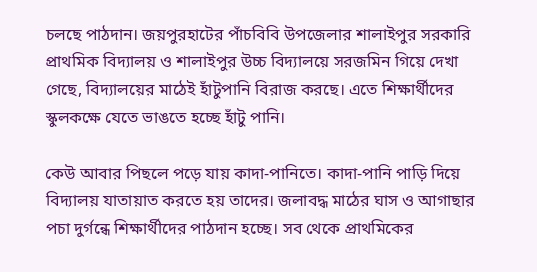চলছে পাঠদান। জয়পুরহাটের পাঁচবিবি উপজেলার শালাইপুর সরকারি প্রাথমিক বিদ্যালয় ও শালাইপুর উচ্চ বিদ্যালয়ে সরজমিন গিয়ে দেখা গেছে, বিদ্যালয়ের মাঠেই হাঁটুপানি বিরাজ করছে। এতে শিক্ষার্থীদের স্কুলকক্ষে যেতে ভাঙতে হচ্ছে হাঁটু পানি।

কেউ আবার পিছলে পড়ে যায় কাদা-পানিতে। কাদা-পানি পাড়ি দিয়ে বিদ্যালয় যাতায়াত করতে হয় তাদের। জলাবদ্ধ মাঠের ঘাস ও আগাছার পচা দুর্গন্ধে শিক্ষার্থীদের পাঠদান হচ্ছে। সব থেকে প্রাথমিকের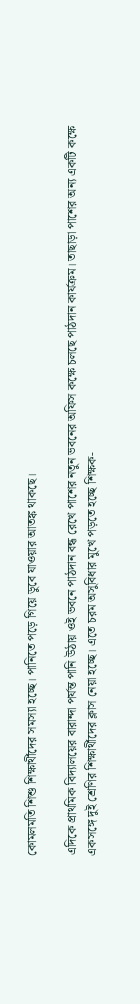কোমলমতি শিশু শিক্ষার্থীদের সমস্যা হচ্ছে। পানিতে পড়ে গিয়ে ডুবে যাওয়ার আতঙ্ক থাকছে।

এদিকে প্রাথমিক বিদ্যালয়ের বারান্দা পর্যন্ত পানি উঠায় ওই ভবনে পাঠদান বন্ধ রেখে পাশের নতুন ভবনের অফিস কক্ষে চলছে পাঠদান কার্যক্রম। তাছাড়া পাশের অন্য একটি কক্ষে একসঙ্গে দুই শ্রেণির শিক্ষার্থীদের ক্লাস নেয়া হচ্ছে। এতে চরম অসুবিধার মুখে পড়তে হচ্ছে শিক্ষক-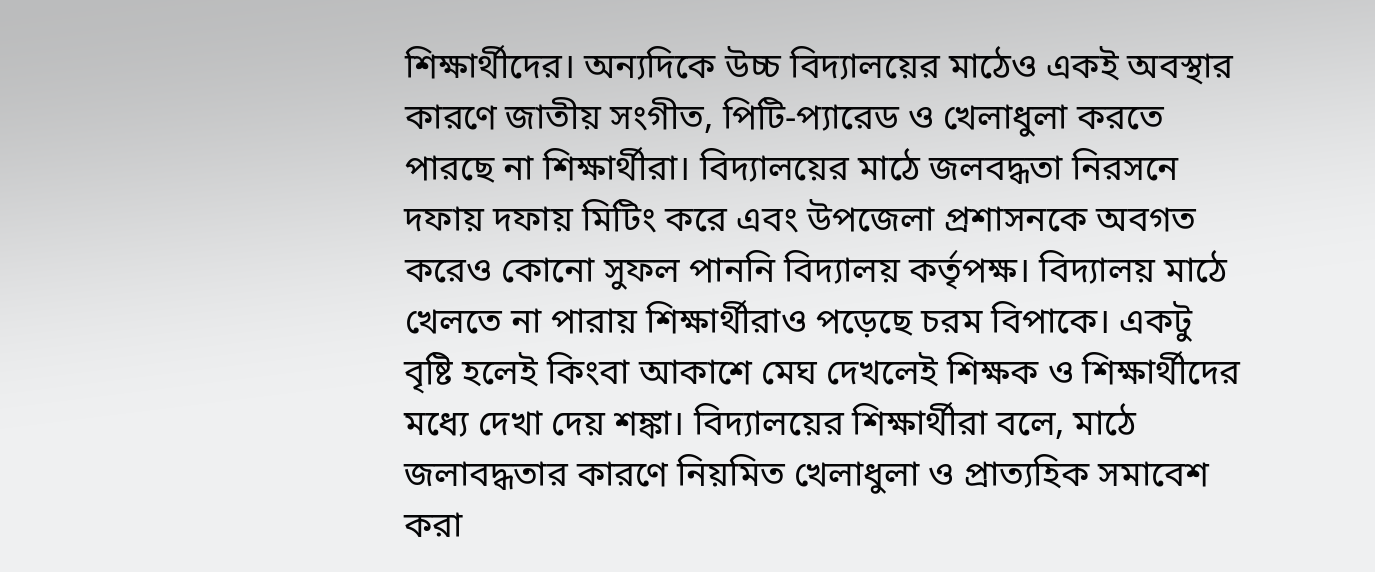শিক্ষার্থীদের। অন্যদিকে উচ্চ বিদ্যালয়ের মাঠেও একই অবস্থার কারণে জাতীয় সংগীত, পিটি-প্যারেড ও খেলাধুলা করতে পারছে না শিক্ষার্থীরা। বিদ্যালয়ের মাঠে জলবদ্ধতা নিরসনে দফায় দফায় মিটিং করে এবং উপজেলা প্রশাসনকে অবগত করেও কোনো সুফল পাননি বিদ্যালয় কর্তৃপক্ষ। বিদ্যালয় মাঠে খেলতে না পারায় শিক্ষার্থীরাও পড়েছে চরম বিপাকে। একটু বৃষ্টি হলেই কিংবা আকাশে মেঘ দেখলেই শিক্ষক ও শিক্ষার্থীদের মধ্যে দেখা দেয় শঙ্কা। বিদ্যালয়ের শিক্ষার্থীরা বলে, মাঠে জলাবদ্ধতার কারণে নিয়মিত খেলাধুলা ও প্রাত্যহিক সমাবেশ করা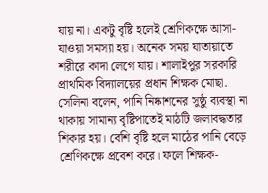যায় না। একটু বৃষ্টি হলেই শ্রেণিকক্ষে আসা-যাওয়া সমস্যা হয়। অনেক সময় যাতায়াতে শরীরে কাদা লেগে যায়। শালাইপুর সরকারি প্রাথমিক বিদ্যালয়ের প্রধান শিক্ষক মোছা. সেলিনা বলেন, পানি নিষ্কাশনের সুষ্ঠু ব্যবস্থা না থাকায় সামান্য বৃষ্টিপাতেই মাঠটি জলাবদ্ধতার শিকার হয়। বেশি বৃষ্টি হলে মাঠের পানি বেড়ে শ্রেণিকক্ষে প্রবেশ করে। ফলে শিক্ষক-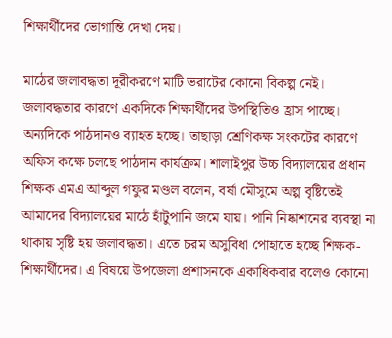শিক্ষার্থীদের ভোগান্তি দেখা দেয়।

মাঠের জলাবদ্ধতা দূরীকরণে মাটি ভরাটের কোনো বিকল্প নেই। জলাবদ্ধতার কারণে একদিকে শিক্ষার্থীদের উপস্থিতিও হ্রাস পাচ্ছে। অন্যদিকে পাঠদানও ব্যাহত হচ্ছে। তাছাড়া শ্রেণিকক্ষ সংকটের কারণে অফিস কক্ষে চলছে পাঠদান কার্যক্রম। শালাইপুর উচ্চ বিদ্যালয়ের প্রধান শিক্ষক এমএ আব্দুল গফুর মণ্ডল বলেন, বর্ষা মৌসুমে অল্প বৃষ্টিতেই আমাদের বিদ্যালয়ের মাঠে হাঁটুপানি জমে যায়। পানি নিষ্কাশনের ব্যবস্থা না থাকায় সৃষ্টি হয় জলাবদ্ধতা। এতে চরম অসুবিধা পোহাতে হচ্ছে শিক্ষক-শিক্ষার্থীদের। এ বিষয়ে উপজেলা প্রশাসনকে একাধিকবার বলেও কোনো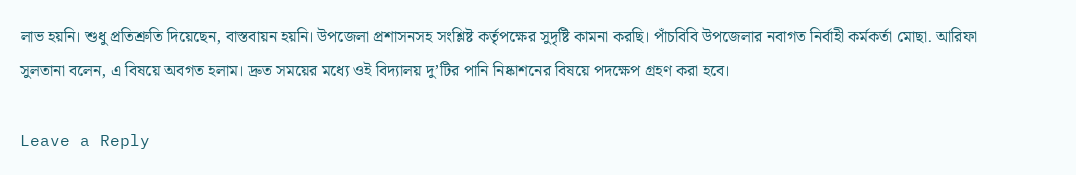লাভ হয়নি। শুধু প্রতিশ্রুতি দিয়েছেন, বাস্তবায়ন হয়নি। উপজেলা প্রশাসনসহ সংশ্লিষ্ট কর্তৃপক্ষের সুদৃষ্টি কামনা করছি। পাঁচবিবি উপজেলার নবাগত নির্বাহী কর্মকর্তা মোছা. আরিফা সুলতানা বলেন, এ বিষয়ে অবগত হলাম। দ্রুত সময়ের মধ্যে ওই বিদ্যালয় দু’টির পানি নিষ্কাশনের বিষয়ে পদক্ষেপ গ্রহণ করা হবে।

Leave a Reply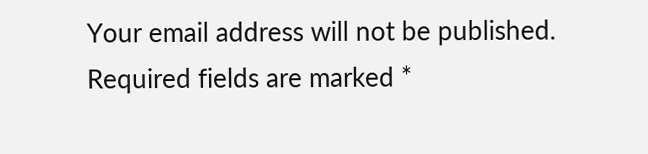Your email address will not be published. Required fields are marked *